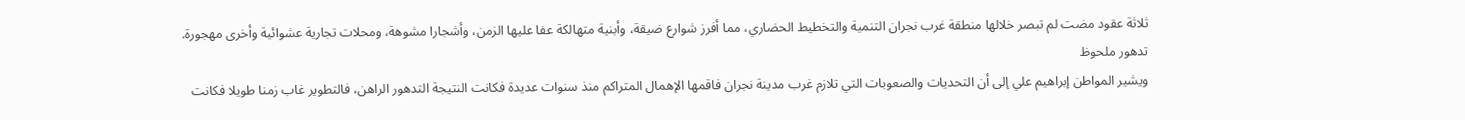ثلاثة عقود مضت لم تبصر خلالها منطقة غرب نجران التنمية والتخطيط الحضاري، مما أفرز شوارع ضيقة، وأبنية متهالكة عفا عليها الزمن، وأشجارا مشوهة، ومحلات تجارية عشوائية وأخرى مهجورة.
تدهور ملحوظ
ويشير المواطن إبراهيم علي إلى أن التحديات والصعوبات التي تلازم غرب مدينة نجران فاقمها الإهمال المتراكم منذ سنوات عديدة فكانت النتيجة التدهور الراهن، فالتطوير غاب زمنا طويلا فكانت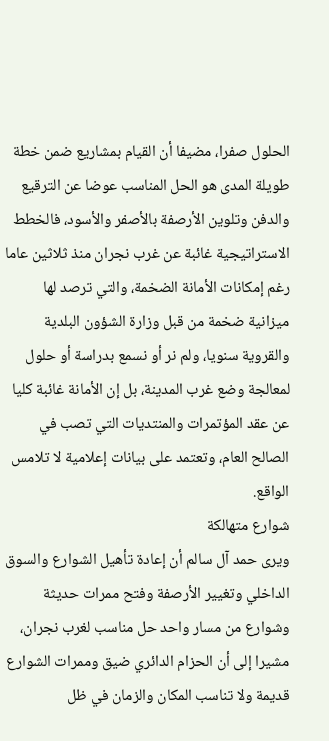الحلول صفرا، مضيفا أن القيام بمشاريع ضمن خطة طويلة المدى هو الحل المناسب عوضا عن الترقيع والدفن وتلوين الأرصفة بالأصفر والأسود، فالخطط الاستراتيجية غائبة عن غرب نجران منذ ثلاثين عاما رغم إمكانات الأمانة الضخمة، والتي ترصد لها ميزانية ضخمة من قبل وزارة الشؤون البلدية والقروية سنويا، ولم نر أو نسمع بدراسة أو حلول لمعالجة وضع غرب المدينة، بل إن الأمانة غائبة كليا عن عقد المؤتمرات والمنتديات التي تصب في الصالح العام، وتعتمد على بيانات إعلامية لا تلامس الواقع.
شوارع متهالكة
ويرى حمد آل سالم أن إعادة تأهيل الشوارع والسوق الداخلي وتغيير الأرصفة وفتح ممرات حديثة وشوارع من مسار واحد حل مناسب لغرب نجران، مشيرا إلى أن الحزام الدائري ضيق وممرات الشوارع قديمة ولا تناسب المكان والزمان في ظل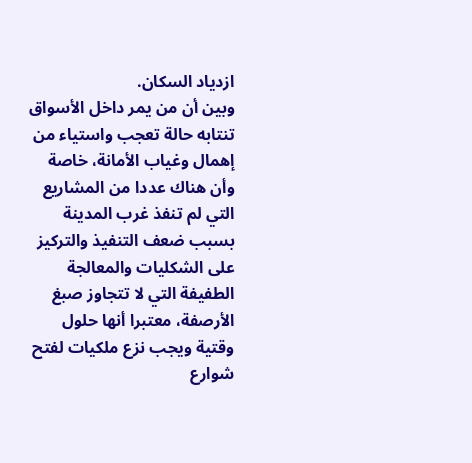ازدياد السكان.
وبين أن من يمر داخل الأسواق تنتابه حالة تعجب واستياء من إهمال وغياب الأمانة، خاصة وأن هناك عددا من المشاريع التي لم تنفذ غرب المدينة بسبب ضعف التنفيذ والتركيز على الشكليات والمعالجة الطفيفة التي لا تتجاوز صبغ الأرصفة، معتبرا أنها حلول وقتية ويجب نزع ملكيات لفتح شوارع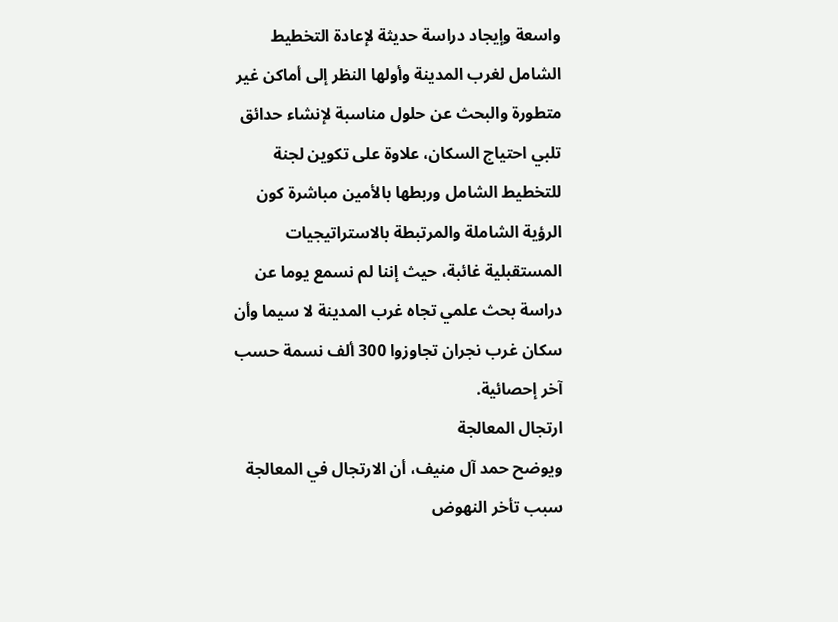واسعة وإيجاد دراسة حديثة لإعادة التخطيط الشامل لغرب المدينة وأولها النظر إلى أماكن غير متطورة والبحث عن حلول مناسبة لإنشاء حدائق تلبي احتياج السكان، علاوة على تكوين لجنة للتخطيط الشامل وربطها بالأمين مباشرة كون الرؤية الشاملة والمرتبطة بالاستراتيجيات المستقبلية غائبة، حيث إننا لم نسمع يوما عن دراسة بحث علمي تجاه غرب المدينة لا سيما وأن سكان غرب نجران تجاوزوا 300 ألف نسمة حسب آخر إحصائية.
ارتجال المعالجة
ويوضح حمد آل منيف، أن الارتجال في المعالجة سبب تأخر النهوض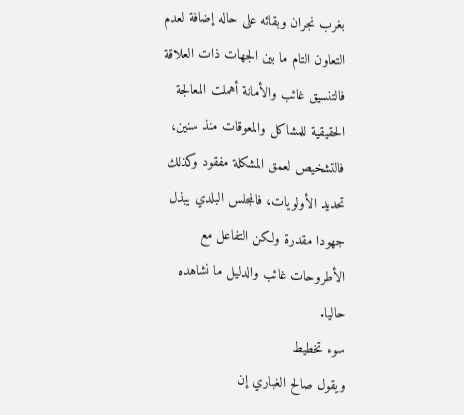بغرب نجران وبقائه على حاله إضافة لعدم التعاون التام ما بين الجهات ذات العلاقة فالتنسيق غائب والأمانة أهملت المعالجة الحقيقية للمشاكل والمعوقات منذ سنين، فالتشخيص لعمق المشكلة مفقود وكذلك تحديد الأولويات، فالمجلس البلدي يبذل جهودا مقدرة ولكن التفاعل مع الأطروحات غائب والدليل ما نشاهده حاليا.
سوء تخطيط
ويقول صالح الغباري إن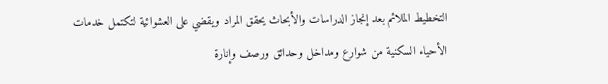التخطيط الملائم بعد إنجاز الدراسات والأبحاث يحقق المراد ويقضي على العشوائية لتكتمل خدمات الأحياء السكنية من شوارع ومداخل وحدائق ورصف وإنارة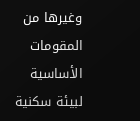وغيرها من المقومات الأساسية لبيئة سكنية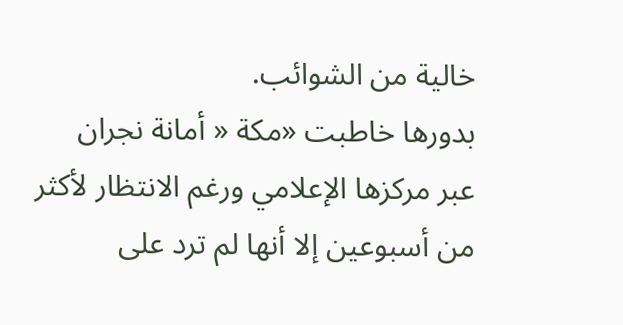خالية من الشوائب.
بدورها خاطبت «مكة « أمانة نجران عبر مركزها الإعلامي ورغم الانتظار لأكثر من أسبوعين إلا أنها لم ترد على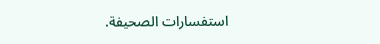استفسارات الصحيفة.